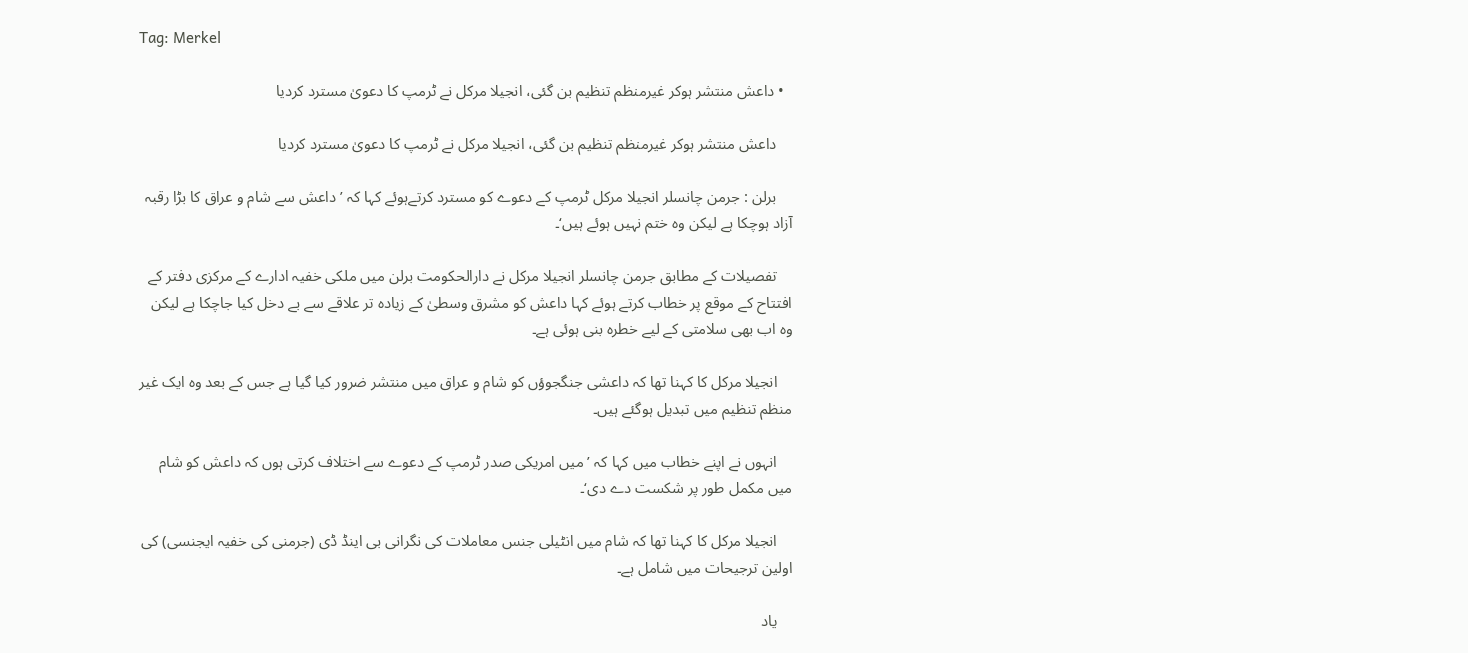Tag: Merkel

  • داعش منتشر ہوکر غیرمنظم تنظیم بن گئی، انجیلا مرکل نے ٹرمپ کا دعویٰ مسترد کردیا

    داعش منتشر ہوکر غیرمنظم تنظیم بن گئی، انجیلا مرکل نے ٹرمپ کا دعویٰ مسترد کردیا

    برلن : جرمن چانسلر انجیلا مرکل ٹرمپ کے دعوے کو مسترد کرتےہوئے کہا کہ ’داعش سے شام و عراق کا بڑا رقبہ آزاد ہوچکا ہے لیکن وہ ختم نہیں ہوئے ہیں‘۔

    تفصیلات کے مطابق جرمن چانسلر انجیلا مرکل نے دارالحکومت برلن میں ملکی خفیہ ادارے کے مرکزی دفتر کے افتتاح کے موقع پر خطاب کرتے ہوئے کہا داعش کو مشرق وسطیٰ کے زیادہ تر علاقے سے بے دخل کیا جاچکا ہے لیکن وہ اب بھی سلامتی کے لیے خطرہ بنی ہوئی ہے۔

    انجیلا مرکل کا کہنا تھا کہ داعشی جنگجوؤں کو شام و عراق میں منتشر ضرور کیا گیا ہے جس کے بعد وہ ایک غیر منظم تنظیم میں تبدیل ہوگئے ہیں۔

    انہوں نے اپنے خطاب میں کہا کہ ’میں امریکی صدر ٹرمپ کے دعوے سے اختلاف کرتی ہوں کہ داعش کو شام میں مکمل طور پر شکست دے دی‘۔

    انجیلا مرکل کا کہنا تھا کہ شام میں انٹیلی جنس معاملات کی نگرانی بی اینڈ ڈی (جرمنی کی خفیہ ایجنسی) کی اولین ترجیحات میں شامل ہے۔

    یاد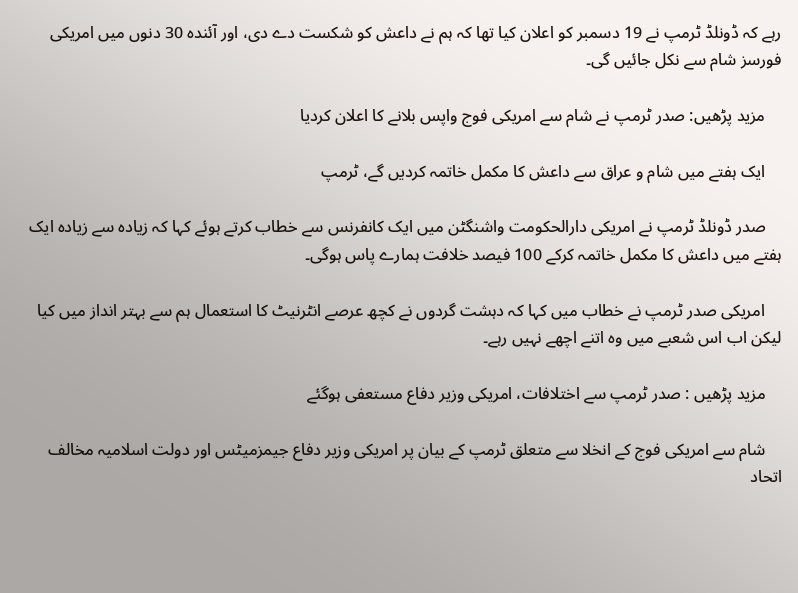رہے کہ ڈونلڈ ٹرمپ نے 19 دسمبر کو اعلان کیا تھا کہ ہم نے داعش کو شکست دے دی، اور آئندہ 30 دنوں میں امریکی فورسز شام سے نکل جائیں گی۔

    مزید پڑھیں: صدر ٹرمپ نے شام سے امریکی فوج واپس بلانے کا اعلان کردیا

    ایک ہفتے میں شام و عراق سے داعش کا مکمل خاتمہ کردیں گے، ٹرمپ

    صدر ڈونلڈ ٹرمپ نے امریکی دارالحکومت واشنگٹن میں ایک کانفرنس سے خطاب کرتے ہوئے کہا کہ زیادہ سے زیادہ ایک ہفتے میں داعش کا مکمل خاتمہ کرکے 100 فیصد خلافت ہمارے پاس ہوگی۔

    امریکی صدر ٹرمپ نے خطاب میں کہا کہ دہشت گردوں نے کچھ عرصے انٹرنیٹ کا استعمال ہم سے بہتر انداز میں کیا لیکن اب اس شعبے میں وہ اتنے اچھے نہیں رہے۔

    مزید پڑھیں : صدر ٹرمپ سے اختلافات، امریکی وزیر دفاع مستعفی ہوگئے

    شام سے امریکی فوج کے انخلا سے متعلق ٹرمپ کے بیان پر امریکی وزیر دفاع جیمزمیٹس اور دولت اسلامیہ مخالف اتحاد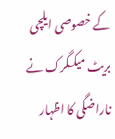کے خصوصی ایلچی بریٹ میکگرک نے ناراضگی کا اظہار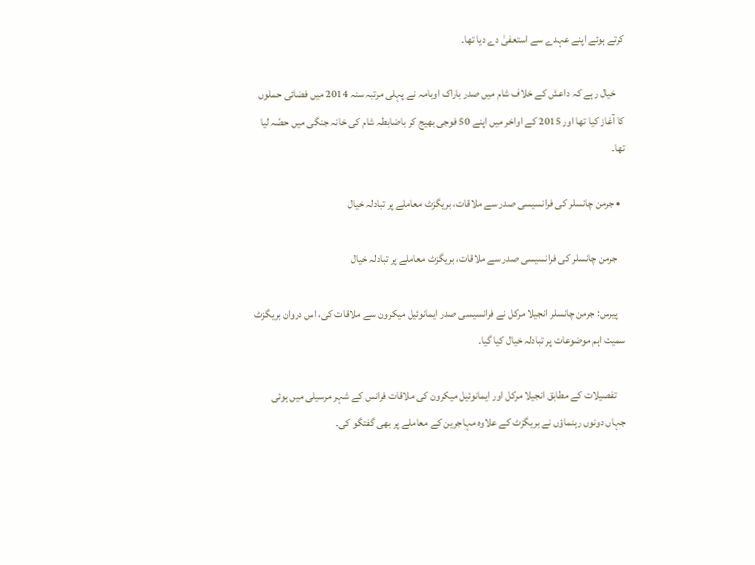کرتے ہوئے اپنے عہدے سے استعفیٰ دے دیا تھا۔

    خیال رہے کہ داعش کے خلاف شام میں صدر باراک اوبامہ نے پہلی مرتبہ سنہ 2014 میں فضائی حملوں کا آغاز کیا تھا اور 2015 کے اواخر میں اپنے 50 فوجی بھیج کر باضابطہ شام کی خانہ جنگی میں حصّہ لیا تھا۔

  • جرمن چانسلر کی فرانسیسی صدر سے ملاقات، بریگزٹ معاملے پر تبادلہ خیال

    جرمن چانسلر کی فرانسیسی صدر سے ملاقات، بریگزٹ معاملے پر تبادلہ خیال

    پیرس: جرمن چانسلر انجیلا مرکل نے فرانسیسی صدر ایمانوئیل میکرون سے ملاقات کی، اس دروان بریگزٹ سمیت اہم موضوعات پر تبادلہ خیال کیا گیا۔

    تفصیلات کے مطابق انجیلا مرکل اور ایمانوئیل میکرون کی ملاقات فرانس کے شہر مرسیلی میں ہوئی جہاں دونوں رہنماؤں نے بریگزٹ کے علاوہ مہاجرین کے معاملے پر بھی گفتگو کی۔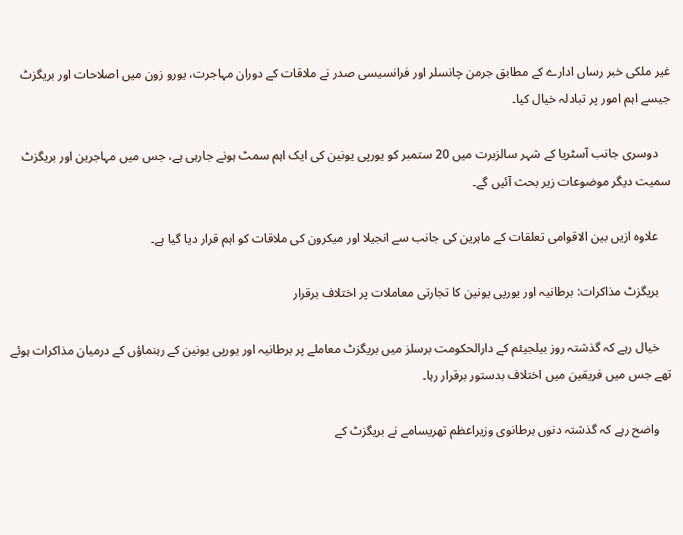غیر ملکی خبر رساں ادارے کے مطابق جرمن چانسلر اور فرانسیسی صدر نے ملاقات کے دوران مہاجرت، یورو زون میں اصلاحات اور بریگزٹ جیسے اہم امور پر تبادلہ خیال کیا۔

    دوسری جانب آسٹریا کے شہر سالزبرت میں 20 ستمبر کو یورپی یونین کی ایک اہم سمٹ ہونے جارہی ہے، جس میں مہاجرین اور بریگزٹ سمیت دیگر موضوعات زیر بحث آئیں گے۔

    علاوہ ازیں بین الاقوامی تعلقات کے ماہرین کی جانب سے انجیلا اور میکرون کی ملاقات کو اہم قرار دیا گیا ہے۔

    بریگزٹ مذاکرات: برطانیہ اور یورپی یونین کا تجارتی معاملات پر اختلاف برقرار

    خیال رہے کہ گذشتہ روز بیلجیئم کے دارالحکومت برسلز میں بریگزٹ معاملے پر برطانیہ اور یورپی یونین کے رہنماؤں کے درمیان مذاکرات ہوئے تھے جس میں فریقین میں اختلاف بدستور برقرار رہا۔

    واضح رہے کہ گذشتہ دنوں برطانوی وزیراعظم تھریسامے نے بریگزٹ کے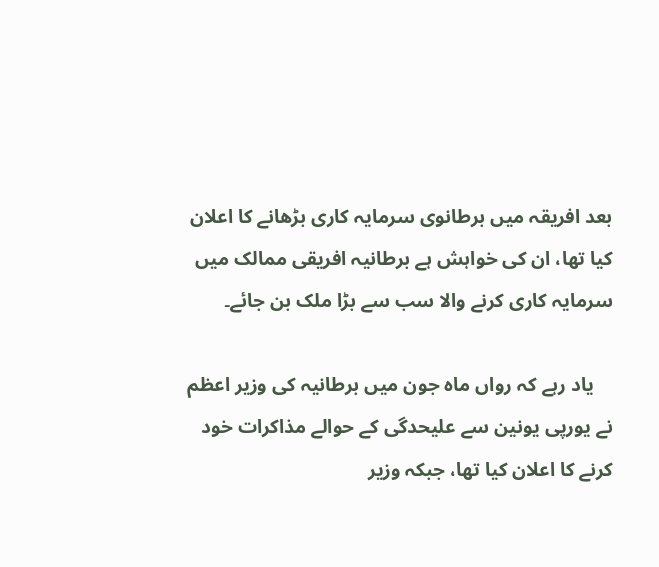بعد افریقہ میں برطانوی سرمایہ کاری بڑھانے کا اعلان کیا تھا، ان کی خواہش ہے برطانیہ افریقی ممالک میں سرمایہ کاری کرنے والا سب سے بڑا ملک بن جائے۔

    یاد رہے کہ رواں ماہ جون میں برطانیہ کی وزیر اعظم نے یورپی یونین سے علیحدگی کے حوالے مذاکرات خود کرنے کا اعلان کیا تھا، جبکہ وزیر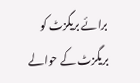برائے بریگزٹ کو بریگزٹ کے حوالے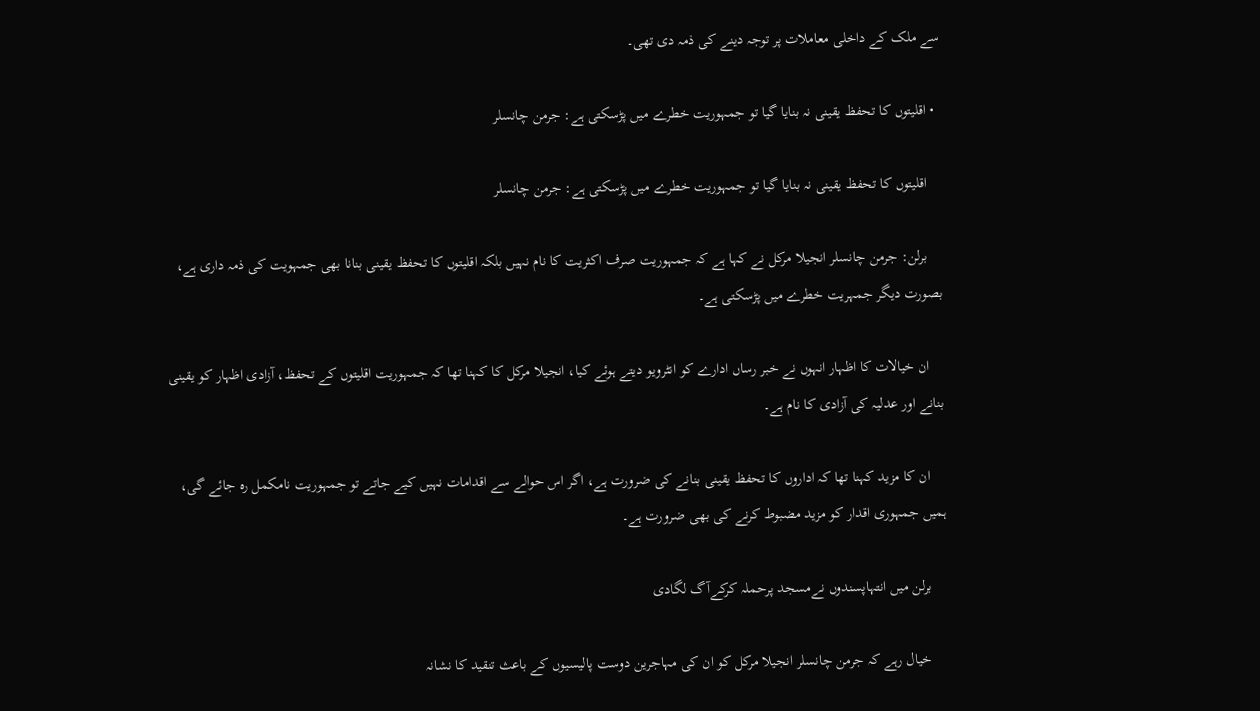سے ملک کے داخلی معاملات پر توجہ دینے کی ذمہ دی تھی۔

  • اقلیتوں کا تحفظ یقینی نہ بنایا گیا تو جمہوریت خطرے میں پڑسکتی ہے: جرمن چانسلر

    اقلیتوں کا تحفظ یقینی نہ بنایا گیا تو جمہوریت خطرے میں پڑسکتی ہے: جرمن چانسلر

    برلن: جرمن چانسلر انجیلا مرکل نے کہا ہے کہ جمہوریت صرف اکثریت کا نام نہیں بلکہ اقلیتوں کا تحفظ یقینی بنانا بھی جمہویت کی ذمہ داری ہے، بصورت دیگر جمہریت خطرے میں پڑسکتی ہے۔

    ان خیالات کا اظہار انہوں نے خبر رساں ادارے کو انٹرویو دیتے ہوئے کیا، انجیلا مرکل کا کہنا تھا کہ جمہوریت اقلیتوں کے تحفظ، آزادی اظہار کو یقینی بنانے اور عدلیہ کی آزادی کا نام ہے۔

    ان کا مزید کہنا تھا کہ اداروں کا تحفظ یقینی بنانے کی ضرورت ہے، اگر اس حوالے سے اقدامات نہیں کیے جاتے تو جمہوریت نامکمل رہ جائے گی، ہمیں جمہوری اقدار کو مزید مضبوط کرنے کی بھی ضرورت ہے۔

    برلن میں انتہاپسندوں نےمسجد پرحملہ کرکےآگ لگادی

    خیال رہے کہ جرمن چانسلر انجیلا مرکل کو ان کی مہاجرین دوست پالیسیوں کے باعث تنقید کا نشانہ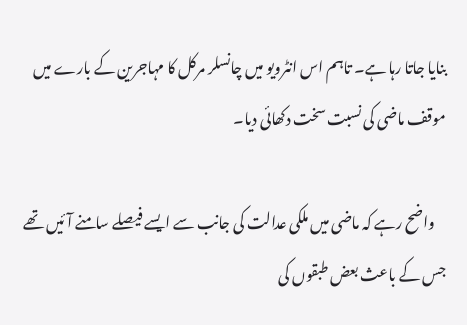بنایا جاتا رہا ہے۔ تاہم اس انٹرویو میں چانسلر مرکل کا مہاجرین کے بارے میں موقف ماضی کی نسبت سخت دکھائی دیا۔

    واضح رہے کہ ماضی میں ملکی عدالت کی جانب سے ایسے فیصلے سامنے آئیں تھے جس کے باعث بعض طبقوں کی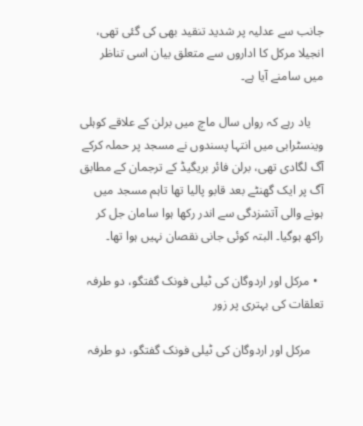جانب سے عدلیہ پر شدید تنقید بھی کی گئی تھی، انجیلا مرکل کا اداروں سے متعلق بیان اسی تناظر میں سامنے آیا ہے۔

    یاد رہے کہ رواں سال ماچ میں برلن کے علاقے کوہلی وینسٹرابی میں انتہا پسندوں نے مسجد پر حملہ کرکے آگ لگادی تھی، برلن فائر بریگیڈ کے ترجمان کے مطابق آگ پر ایک گھنٹے بعد قابو پالیا تھا تاہم مسجد میں ہونے والی آتشزدگی سے اندر رکھا ہوا سامان جل کر راکھ ہوگیا۔ البتہ کوئی جانی نقصان نہیں ہوا تھا۔

  • مرکل اور اردوگان کی ٹیلی فونک گفتگو، دو طرفہ تعلقات کی بہتری پر زور

    مرکل اور اردوگان کی ٹیلی فونک گفتگو، دو طرفہ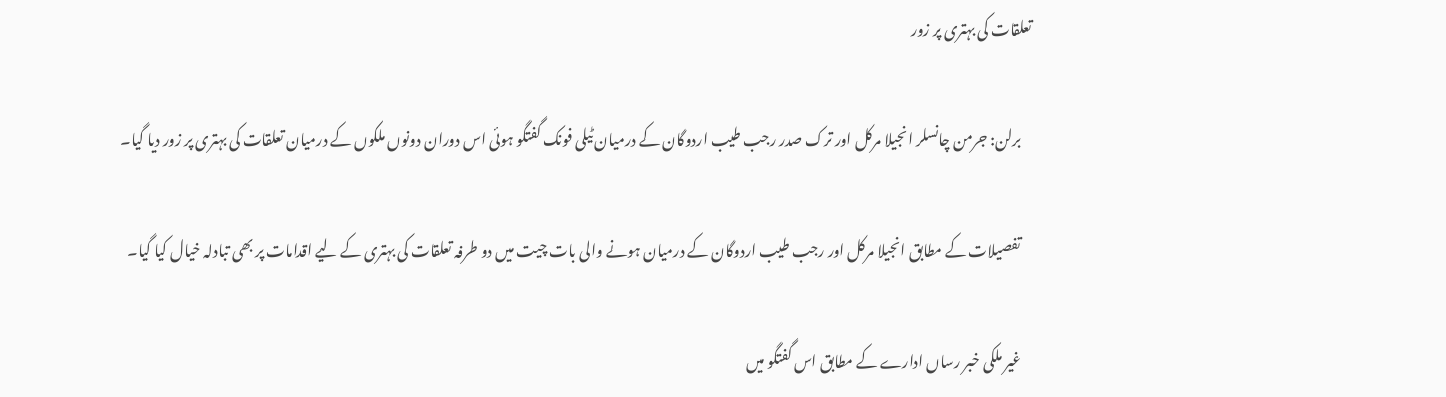تعلقات کی بہتری پر زور

    برلن: جرمن چانسلر انجیلا مرکل اور ترک صدر رجب طیب اردوگان کے درمیان ٹیلی فونک گفتگو ہوئی اس دوران دونوں ملکوں کے درمیان تعلقات کی بہتری پر زور دیا گیا۔

    تفصیلات کے مطابق انجیلا مرکل اور رجب طیب اردوگان کے درمیان ہونے والی بات چیت میں دو طرفہ تعلقات کی بہتری کے لیے اقدامات پر بھی تبادلہ خیال کیا گیا۔

    غیر ملکی خبر رساں ادارے کے مطابق اس گفتگو میں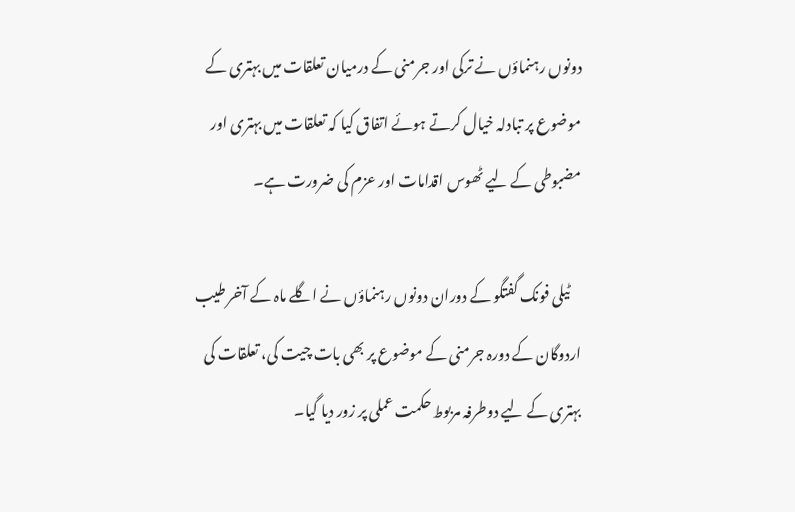دونوں رہنماؤں نے ترکی اور جرمنی کے درمیان تعلقات میں بہتری کے موضوع پر تبادلہ خیال کرتے ہوئے اتفاق کیا کہ تعلقات میں بہتری اور مضبوطی کے لیے ٹھوس اقدامات اور عزم کی ضرورت ہے۔

    ٹیلی فونک گفتگو کے دوران دونوں رہنماؤں نے اگلے ماہ کے آخر طیب اردوگان کے دورہ جرمنی کے موضوع پر بھی بات چیت کی، تعلقات کی بہتری کے لیے دوطرفہ مربوط حکمت عملی پر زور دیا گیا۔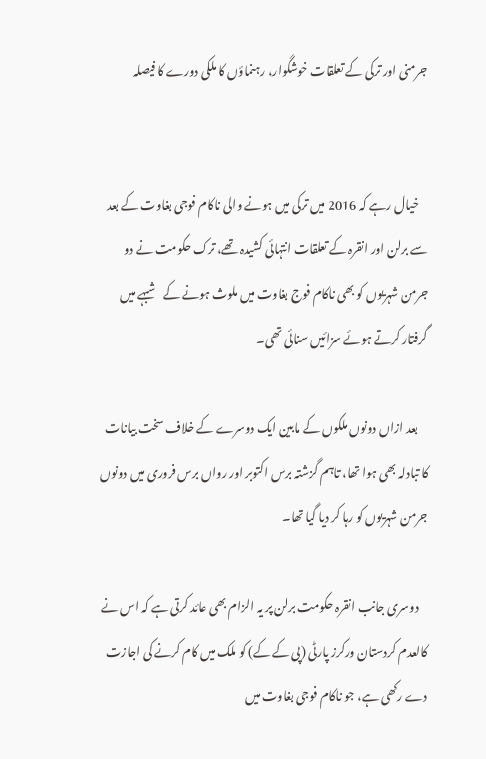جرمنی اور ترکی کے تعلقات خوشگوار، رہنماؤں کا ملکی دورے کا فیصلہ


    خیال رہے کہ 2016 میں ترکی میں ہونے والی ناکام فوجی بغاوت کے بعد سے برلن اور انقرہ کے تعلقات انتہائی کشیدہ تھے، ترک حکومت نے دو جرمن شہریوں کو بھی ناکام فوج بغاوت میں ملوث ہونے کے شبہے میں گرفتار کرتے ہوئے سزائیں سنائی تھی۔

    بعد ازاں دونوں ملکوں کے مابین ایک دوسرے کے خلاف سخت بیانات کا تبادلہ بھی ہوا تھا، تاہم گزشتہ برس اکتوبر اور رواں برس فروری میں دونوں جرمن شہریوں کو رہا کر دیا گیا تھا۔

    دوسری جانب انقرہ حکومت برلن پر یہ الزام بھی عائد کرتی ہے کہ اس نے کالعدم کردستان ورکرز پارٹی (پی کے کے) کو ملک میں کام کرنے کی اجازت دے رکھی ہے، جو ناکام فوجی بغاوت میں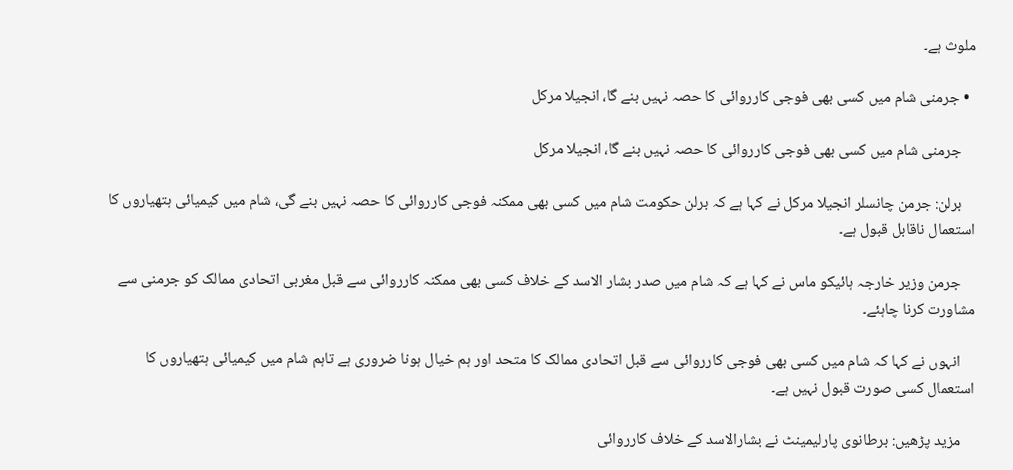ملوث ہے۔

  • جرمنی شام میں کسی بھی فوجی کارروائی کا حصہ نہیں بنے گا، انجیلا مرکل

    جرمنی شام میں کسی بھی فوجی کارروائی کا حصہ نہیں بنے گا، انجیلا مرکل

    برلن: جرمن چانسلر انجیلا مرکل نے کہا ہے کہ برلن حکومت شام میں کسی بھی ممکنہ فوجی کارروائی کا حصہ نہیں بنے گی، شام میں کیمیائی ہتھیاروں کا استعمال ناقابل قبول ہے۔

    جرمن وزیر خارجہ ہائیکو ماس نے کہا ہے کہ شام میں صدر بشار الاسد کے خلاف کسی بھی ممکنہ کارروائی سے قبل مغربی اتحادی ممالک کو جرمنی سے مشاورت کرنا چاہئے۔

    انہوں نے کہا کہ شام میں کسی بھی فوجی کارروائی سے قبل اتحادی ممالک کا متحد اور ہم خیال ہونا ضروری ہے تاہم شام میں کیمیائی ہتھیاروں کا استعمال کسی صورت قبول نہیں ہے۔

    مزید پڑھیں: برطانوی پارلیمینٹ نے بشارالاسد کے خلاف کارروائی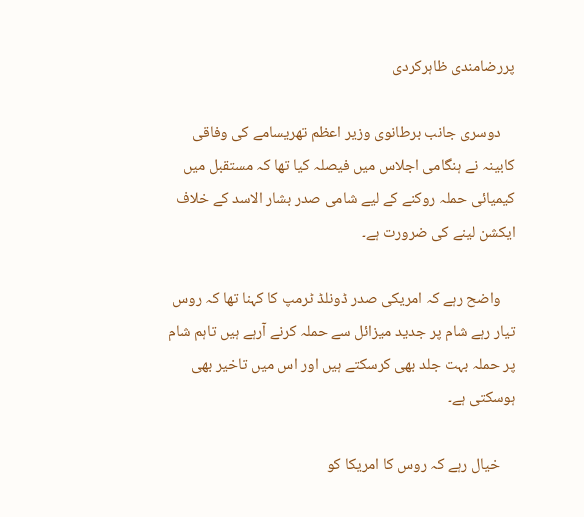پررضامندی ظاہرکردی

    دوسری جانب برطانوی وزیر اعظم تھریسامے کی وفاقی کابینہ نے ہنگامی اجلاس میں فیصلہ کیا تھا کہ مستقبل میں کیمیائی حملہ روکنے کے لیے شامی صدر بشار الاسد کے خلاف ایکشن لینے کی ضرورت ہے۔

    واضح رہے کہ امریکی صدر ڈونلڈ ٹرمپ کا کہنا تھا کہ روس تیار رہے شام پر جدید میزائل سے حملہ کرنے آرہے ہیں تاہم شام پر حملہ بہت جلد بھی کرسکتے ہیں اور اس میں تاخیر بھی ہوسکتی ہے۔

    خیال رہے کہ روس کا امریکا کو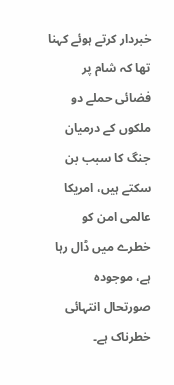خبردار کرتے ہوئے کہنا تھا کہ شام پر فضائی حملے دو ملکوں کے درمیان جنگ کا سبب بن سکتے ہیں، امریکا عالمی امن کو خطرے میں ڈال رہا ہے، موجودہ صورتحال انتہائی خطرناک ہے۔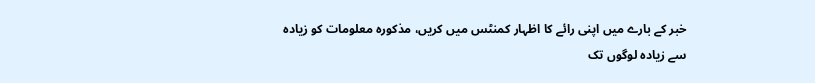خبر کے بارے میں اپنی رائے کا اظہار کمنٹس میں کریں، مذکورہ معلومات کو زیادہ سے زیادہ لوگوں تک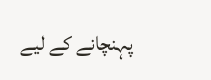پہنچانے کے لیے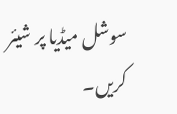سوشل میڈیا پر شیئر کریں۔